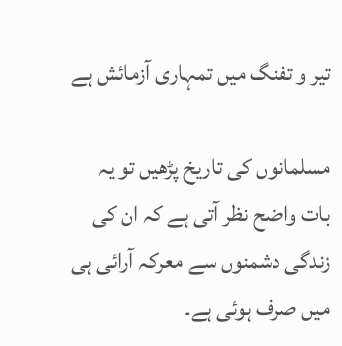تیر و تفنگ میں تمہاری آزمائش ہے

مسلمانوں کی تاریخ پڑھیں تو یہ بات واضح نظر آتی ہے کہ ان کی زندگی دشمنوں سے معرکہ آرائی ہی میں صرف ہوئی ہے۔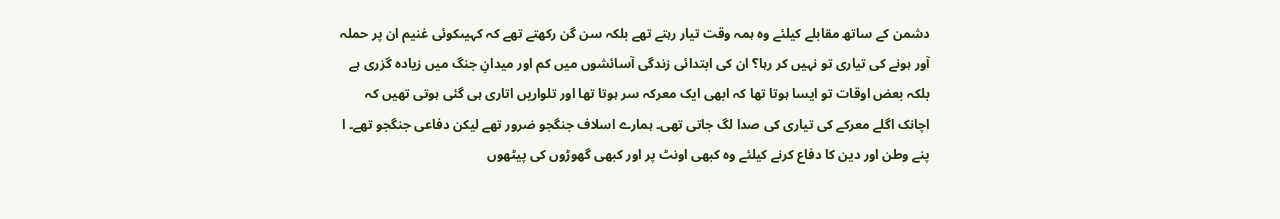دشمن کے ساتھ مقابلے کیلئے وہ ہمہ وقت تیار رہتے تھے بلکہ سن گن رکھتے تھے کہ کہیںکوئی غنیم ان پر حملہ آور ہونے کی تیاری تو نہیں کر رہا؟ ان کی ابتدائی زندگی آسائشوں میں کم اور میدانِ جنگ میں زیادہ گزری ہے بلکہ بعض اوقات تو ایسا ہوتا تھا کہ ابھی ایک معرکہ سر ہوتا تھا اور تلواریں اتاری ہی گئی ہوتی تھیں کہ اچانک اگلے معرکے کی تیاری کی صدا لگ جاتی تھی۔ ہمارے اسلاف جنگجو ضرور تھے لیکن دفاعی جنگجو تھے۔ ا پنے وطن اور دین کا دفاع کرنے کیلئے وہ کبھی اونٹ پر اور کبھی گھوڑوں کی پیٹھوں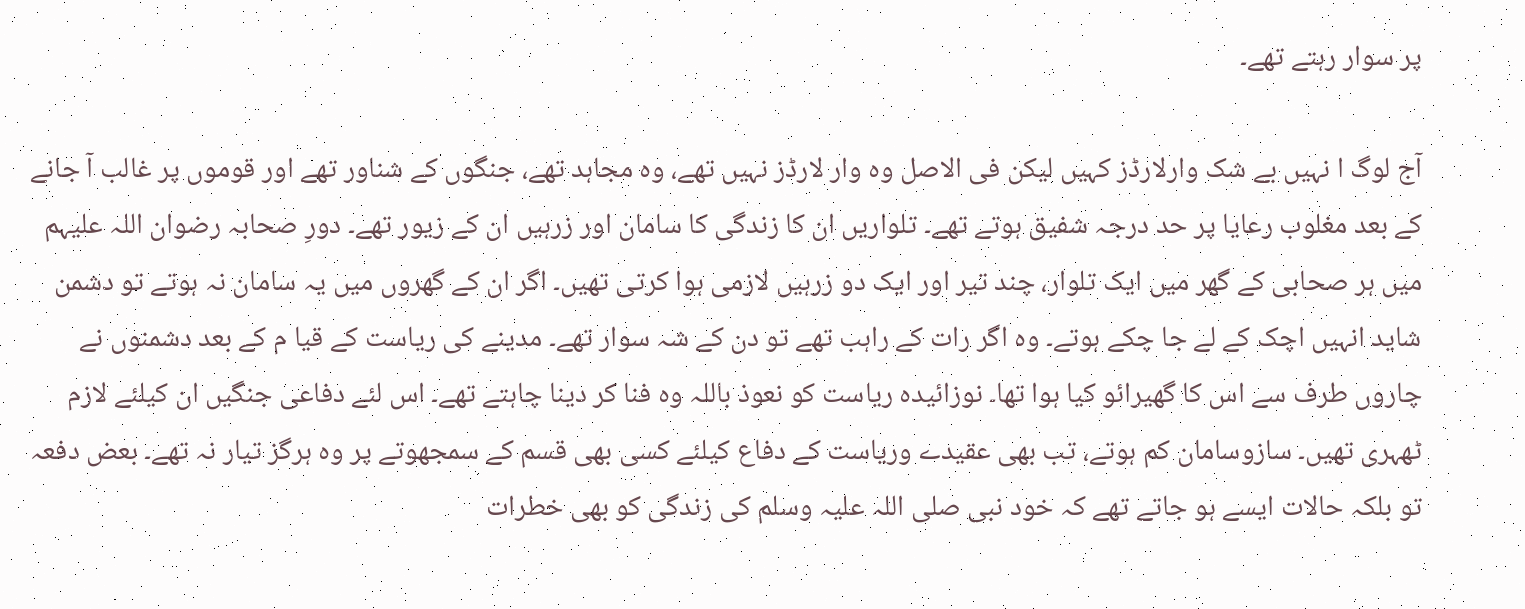پر سوار رہتے تھے۔

آج لوگ ا نہیں بے شک وارلارڈز کہیں لیکن فی الاصل وہ وار لارڈز نہیں تھے، وہ مجاہد تھے، جنگوں کے شناور تھے اور قوموں پر غالب آ جانے کے بعد مغلوب رعایا پر حد درجہ شفیق ہوتے تھے۔ تلواریں ان کا زندگی کا سامان اور زرہیں ان کے زیور تھے۔ دورِ صحابہ رضوان اللہ علیہم میں ہر صحابی کے گھر میں ایک تلوار، چند تیر اور ایک دو زرہیں لازمی ہوا کرتی تھیں۔ اگر ان کے گھروں میں یہ سامان نہ ہوتے تو دشمن شاید انہیں اچک کے لے جا چکے ہوتے۔ وہ اگر رات کے راہب تھے تو دن کے شہ سوار تھے۔ مدینے کی ریاست کے قیا م کے بعد دشمنوں نے چاروں طرف سے اس کا گھیرائو کیا ہوا تھا۔ نوزائیدہ ریاست کو نعوذ باللہ وہ فنا کر دینا چاہتے تھے۔ اس لئے دفاعی جنگیں ان کیلئے لازم ٹھہری تھیں۔ سازوسامان کم ہوتے، تب بھی عقیدے وریاست کے دفاع کیلئے کسی بھی قسم کے سمجھوتے پر وہ ہرگز تیار نہ تھے۔ بعض دفعہ تو بلکہ حالات ایسے ہو جاتے تھے کہ خود نبی صلی اللہ علیہ وسلم کی زندگی کو بھی خطرات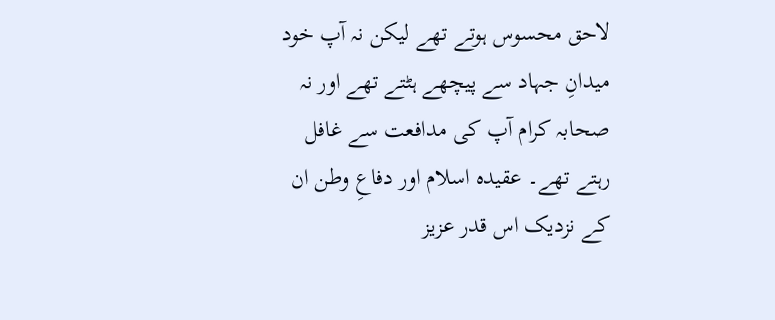لاحق محسوس ہوتے تھے لیکن نہ آپ خود میدانِ جہاد سے پیچھے ہٹتے تھے اور نہ صحابہ کرام آپ کی مدافعت سے غافل رہتے تھے۔ عقیدہ اسلام اور دفاعِ وطن ان کے نزدیک اس قدر عزیز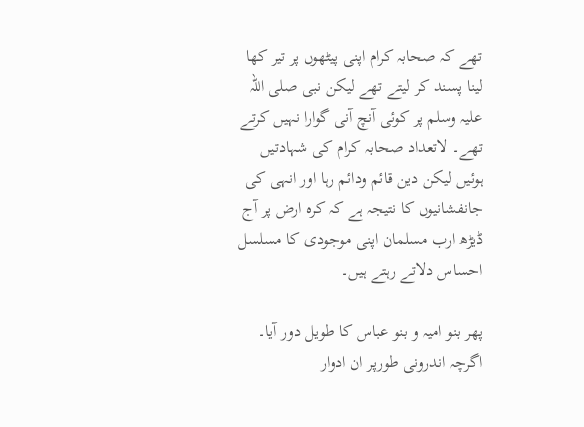تھے کہ صحابہ کرام اپنی پیٹھوں پر تیر کھا لینا پسند کر لیتے تھے لیکن نبی صلی اللہ علیہ وسلم پر کوئی آنچ آنی گوارا نہیں کرتے تھے۔ لاتعداد صحابہ کرام کی شہادتیں ہوئیں لیکن دین قائم ودائم رہا اور انہی کی جانفشانیوں کا نتیجہ ہے کہ کرہ ارض پر آج ڈیڑھ ارب مسلمان اپنی موجودی کا مسلسل احساس دلاتے رہتے ہیں۔

پھر بنو امیہ و بنو عباس کا طویل دور آیا۔ اگرچہ اندرونی طورپر ان ادوار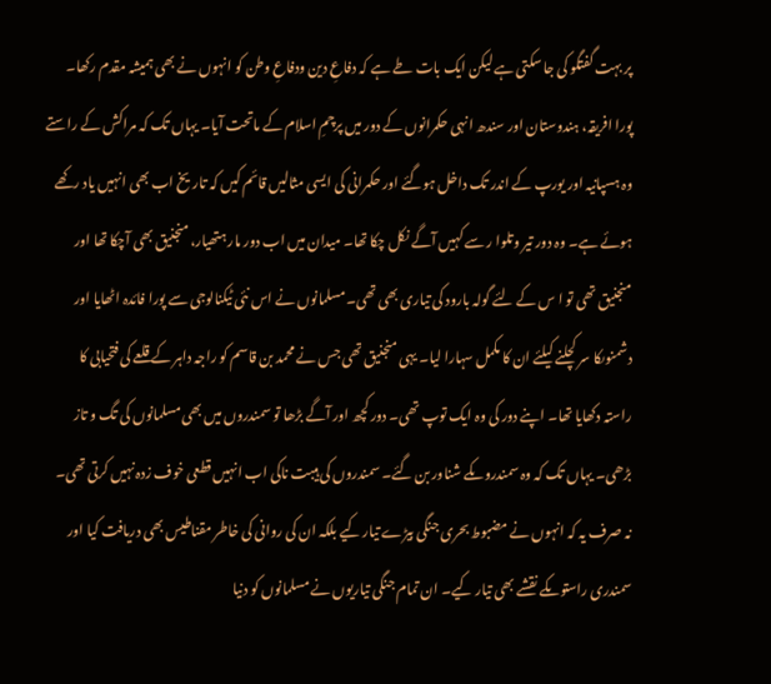پر بہت گفتگو کی جا سکتی ہے لیکن ایک بات طے ہے کہ دفاعِ دین ودفاعِ وطن کو انہوں نے بھی ہمیشہ مقدم رکھا۔ پورا افریقہ، ہندوستان اور سندھ انہی حکمرانوں کے دور میں پرچمِ اسلام کے ماتحت آیا۔ یہاں تک کہ مراکش کے راستے وہ ہسپانیہ اور یورپ کے اندر تک داخل ہوگئے اور حکمرانی کی ایسی مثالیں قائم کیں کہ تاریخ اب بھی انہیں یاد رکھے ہوئے ہے۔ وہ دور تیر وتلوا ر سے کہیں آگے نکل چکا تھا۔ میدان میں اب دور مار ہتھیار، منجنیق بھی آچکا تھا اور منجنیق تھی تو ا س کے لئے گولہ بارود کی تیاری بھی تھی۔ مسلمانوں نے اس نئی ٹیکنالوجی سے پورا فائدہ اٹھایا اور دشمنوںکا سر کچلنے کیلئے ان کا مکمل سہارا لیا۔ یہی منجنیق تھی جس نے محمد بن قاسم کو راجہ داہر کے قلعے کی فتحیابی کا راستہ دکھایا تھا۔ اپنے دور کی وہ ایک توپ تھی۔ دور کچھ اور آگے بڑھا تو سمندروں میں بھی مسلمانوں کی تگ و تاز بڑھی۔ یہاں تک کہ وہ سمندروںکے شناور بن گئے۔ سمندروں کی ہیبت ناکی اب انہیں قطعی خوف زدہ نہیں کرتی تھی۔ نہ صرف یہ کہ انہوں نے مضبوط بحری جنگی بیڑے تیار کیے بلکہ ان کی روانی کی خاطر مقناطیس بھی دریافت کیا اور سمندری راستوںکے نقشے بھی تیار کیے۔ ان تمام جنگی تیاریوں نے مسلمانوں کو دنیا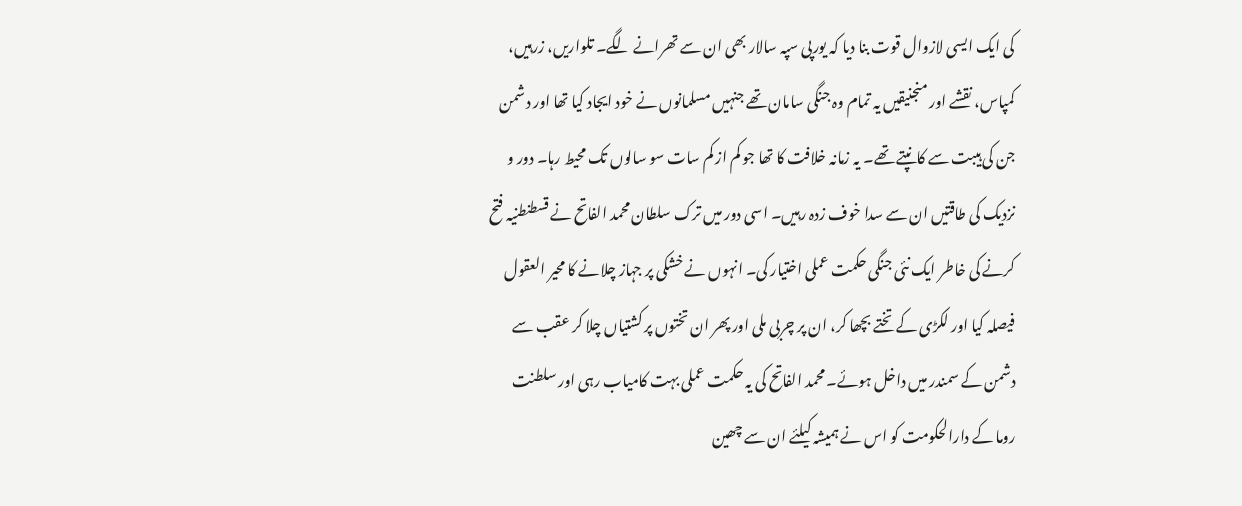کی ایک ایسی لازوال قوت بنا دیا کہ یورپی سپہ سالار بھی ان سے تھرانے لگے۔ تلواریں، زرہیں، کمپاس، نقشے اور منجنیقیں یہ تمام وہ جنگی سامان تھے جنہیں مسلمانوں نے خود ایجاد کیا تھا اور دشمن جن کی ہیبت سے کانپتے تھے۔ یہ زمانہ خلافت کا تھا جو کم از کم سات سو سالوں تک محیط رہا۔ دور و نزدیک کی طاقتیں ان سے سدا خوف زدہ رہیں۔ اسی دور میں ترک سلطان محمد الفاتح نے قسطنطنیہ فتح کرنے کی خاطر ایک نئی جنگی حکمت عملی اختیار کی۔ انہوں نے خشکی پر جہاز چلانے کا محیر العقول فیصلہ کیا اور لکڑی کے تختے بچھا کر، ان پر چربی ملی اور پھر ان تختوں پر کشتیاں چلا کر عقب سے دشمن کے سمندر میں داخل ہوئے۔ محمد الفاتح کی یہ حکمت عملی بہت کامیاب رہی اور سلطنت روما کے دارالحکومت کو اس نے ہمیشہ کیلئے ان سے چھین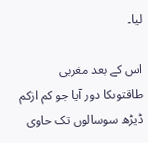لیا۔

اس کے بعد مغربی طاقتوںکا دور آیا جو کم ازکم ڈیڑھ سوسالوں تک حاوی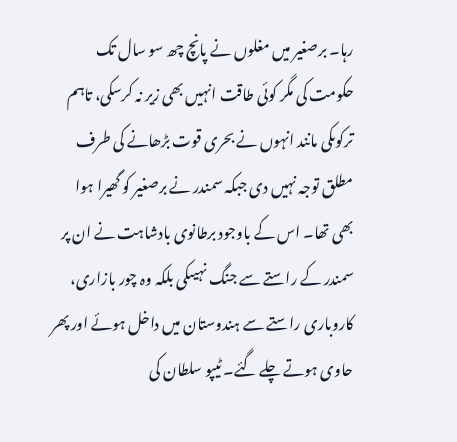رہا۔ برصغیر میں مغلوں نے پانچ چھ سو سال تک حکومت کی مگر کوئی طاقت انہیں بھی زیر نہ کرسکی، تاہم ترکوںکی مانند انہوں نے بحری قوت بڑھانے کی طرف مطلق توجہ نہیں دی جبکہ سمندر نے برصغیر کو گھیرا ہوا بھی تھا۔ اس کے باوجود برطانوی بادشاہت نے ان پر سمندر کے راستے سے جنگ نہیںکی بلکہ وہ چور بازاری، کاروباری راستے سے ہندوستان میں داخل ہوئے اور پھر حاوی ہوتے چلے گئے۔ ٹیپو سلطان کی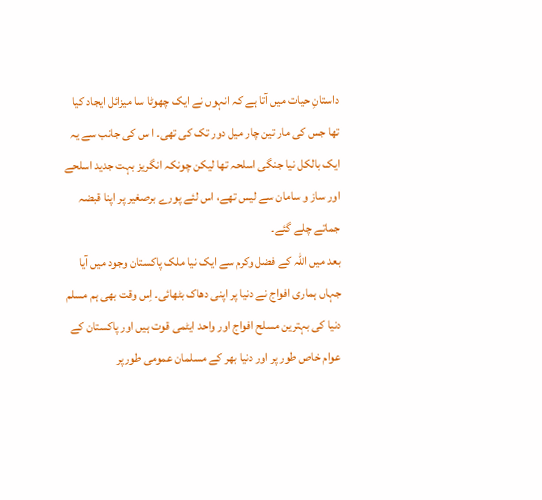داستانِ حیات میں آتا ہے کہ انہوں نے ایک چھوٹا سا میزائل ایجاد کیا تھا جس کی مار تین چار میل دور تک کی تھی۔ ا س کی جانب سے یہ ایک بالکل نیا جنگی اسلحہ تھا لیکن چونکہ انگریز بہت جدید اسلحے اور ساز و سامان سے لیس تھے، اس لئے پورے برصغیر پر اپنا قبضہ جماتے چلے گئے۔
بعد میں اللہ کے فضل وکرم سے ایک نیا ملک پاکستان وجود میں آیا جہاں ہماری افواج نے دنیا پر اپنی دھاک بٹھائی۔ اِس وقت بھی ہم مسلم دنیا کی بہترین مسلح افواج اور واحد ایٹمی قوت ہیں اور پاکستان کے عوام خاص طور پر اور دنیا بھر کے مسلمان عمومی طورپر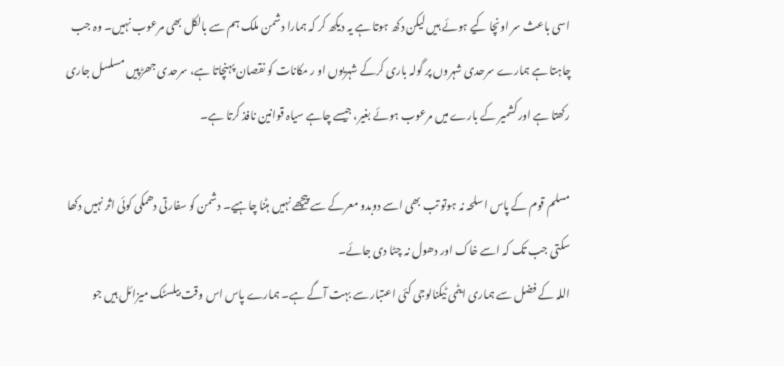اسی باعث سر اونچا کیے ہوئے ہیں لیکن دکھ ہوتا ہے یہ دیکھ کر کہ ہمارا دشمن ملک ہم سے بالکل بھی مرعوب نہیں۔ وہ جب چاہتا ہے ہمارے سرحدی شہروں پر گولہ باری کرکے شہریوں او ر مکانات کو نقصان پہنچاتا ہے، سرحدی جھڑپیں مسلسل جاری رکھتا ہے اور کشمیر کے بارے میں مرعوب ہوئے بغیر، جیسے چاہے سیاہ قوانین نافذ کرتا ہے۔

مسلم قوم کے پاس اسلحہ نہ ہوتو تب بھی اسے دوبدو معرکے سے پیچھے نہیں ہٹنا چاہیے۔ دشمن کو سفارتی دھمکی کوئی اثر نہیں دکھا سکتی جب تک کہ اسے خاک اور دھول نہ چٹا دی جائے۔
اللہ کے فضل سے ہماری ایٹمی ٹیکنالوجی کئی اعتبار سے بہت آگے ہے۔ ہمارے پاس اس وقت بیلسٹک میزائل ہیں جو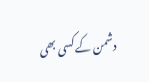دشمن کے کسی بھی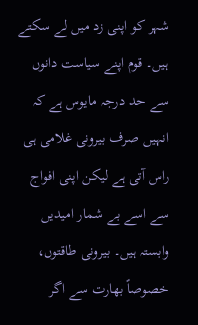شہر کو اپنی زد میں لے سکتے ہیں۔ قوم اپنے سیاست دانوں سے حد درجہ مایوس ہے کہ انہیں صرف بیرونی غلامی ہی راس آتی ہے لیکن اپنی افواج سے اسے بے شمار امیدیں وابستہ ہیں۔ بیرونی طاقتوں، خصوصاً بھارت سے اگر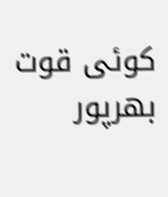کوئی قوت بھرپور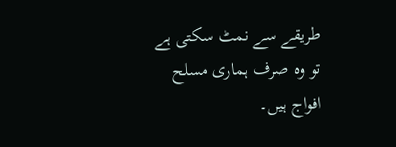طریقے سے نمٹ سکتی ہے تو وہ صرف ہماری مسلح افواج ہیں۔